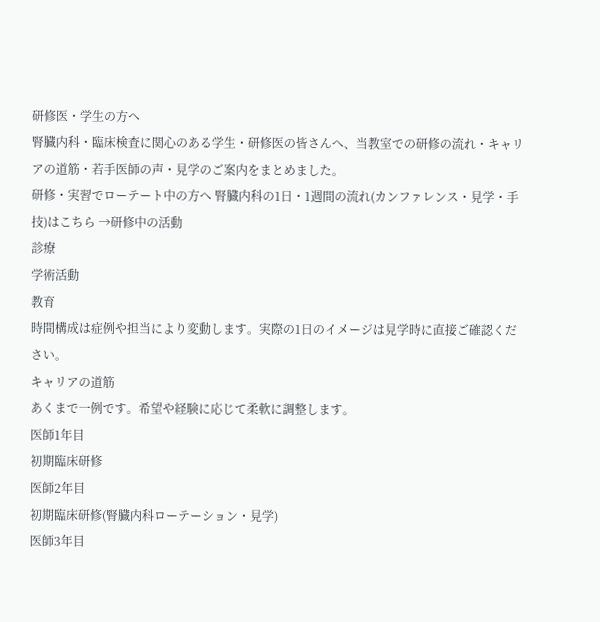研修医・学生の方へ
腎臓内科・臨床検査に関心のある学生・研修医の皆さんへ、当教室での研修の流れ・キャリアの道筋・若手医師の声・見学のご案内をまとめました。
研修・実習でローテート中の方へ 腎臓内科の1日・1週間の流れ(カンファレンス・見学・手技)はこちら →研修中の活動
診療
学術活動
教育
時間構成は症例や担当により変動します。実際の1日のイメージは見学時に直接ご確認ください。
キャリアの道筋
あくまで一例です。希望や経験に応じて柔軟に調整します。
医師1年目
初期臨床研修
医師2年目
初期臨床研修(腎臓内科ローテーション・見学)
医師3年目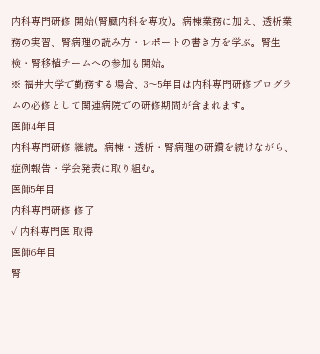内科専門研修 開始(腎臓内科を専攻)。病棟業務に加え、透析業務の実習、腎病理の読み方・レポートの書き方を学ぶ。腎生検・腎移植チームへの参加も開始。
※ 福井大学で勤務する場合、3〜5年目は内科専門研修プログラムの必修として関連病院での研修期間が含まれます。
医師4年目
内科専門研修 継続。病棟・透析・腎病理の研鑽を続けながら、症例報告・学会発表に取り組む。
医師5年目
内科専門研修 修了
✓ 内科専門医 取得
医師6年目
腎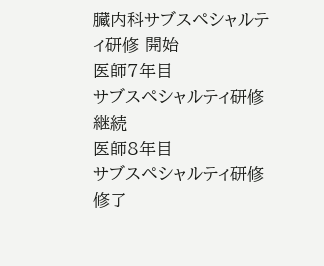臓内科サブスペシャルティ研修 開始
医師7年目
サブスペシャルティ研修 継続
医師8年目
サブスペシャルティ研修 修了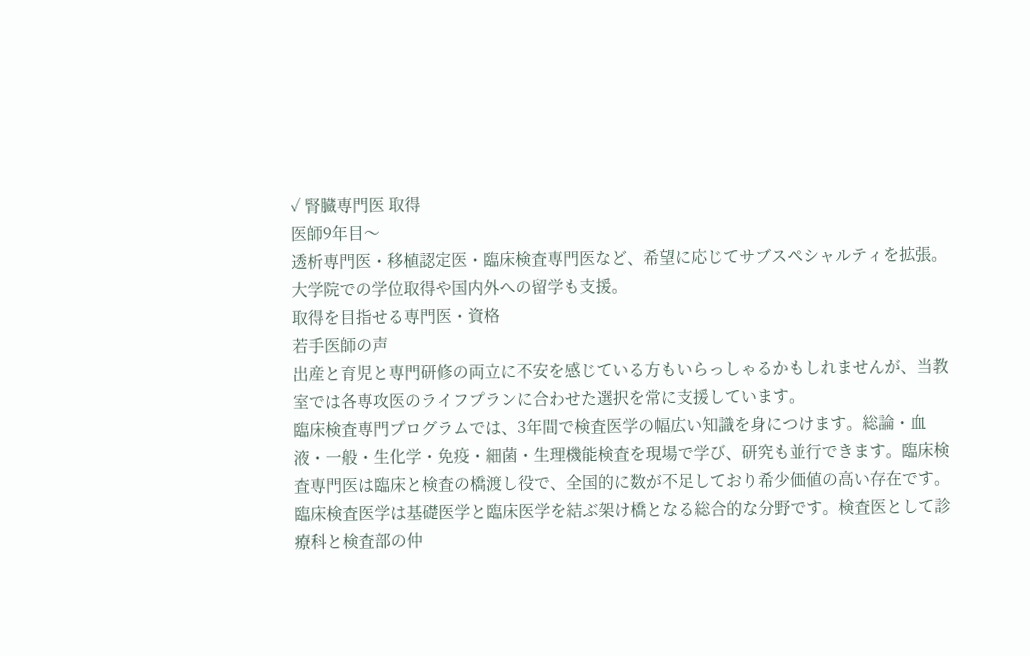✓ 腎臓専門医 取得
医師9年目〜
透析専門医・移植認定医・臨床検査専門医など、希望に応じてサブスペシャルティを拡張。大学院での学位取得や国内外への留学も支援。
取得を目指せる専門医・資格
若手医師の声
出産と育児と専門研修の両立に不安を感じている方もいらっしゃるかもしれませんが、当教室では各専攻医のライフプランに合わせた選択を常に支援しています。
臨床検査専門プログラムでは、3年間で検査医学の幅広い知識を身につけます。総論・血液・一般・生化学・免疫・細菌・生理機能検査を現場で学び、研究も並行できます。臨床検査専門医は臨床と検査の橋渡し役で、全国的に数が不足しており希少価値の高い存在です。
臨床検査医学は基礎医学と臨床医学を結ぶ架け橋となる総合的な分野です。検査医として診療科と検査部の仲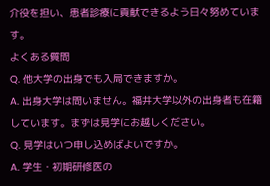介役を担い、患者診療に貢献できるよう日々努めています。
よくある質問
Q. 他大学の出身でも入局できますか。
A. 出身大学は問いません。福井大学以外の出身者も在籍しています。まずは見学にお越しください。
Q. 見学はいつ申し込めばよいですか。
A. 学生・初期研修医の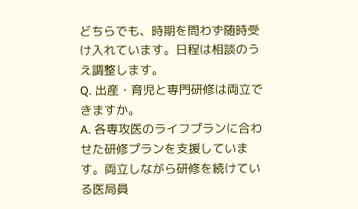どちらでも、時期を問わず随時受け入れています。日程は相談のうえ調整します。
Q. 出産・育児と専門研修は両立できますか。
A. 各専攻医のライフプランに合わせた研修プランを支援しています。両立しながら研修を続けている医局員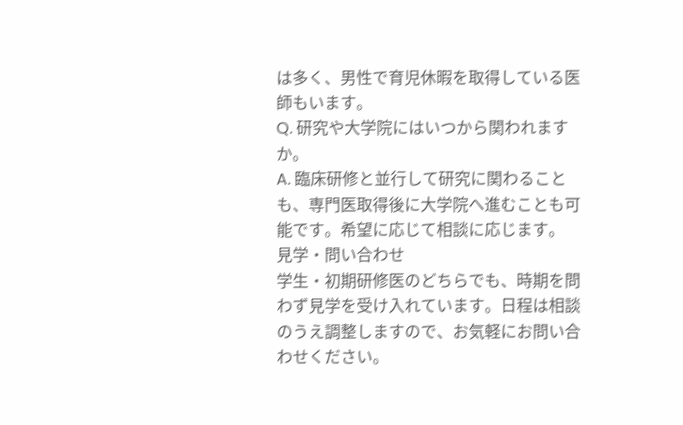は多く、男性で育児休暇を取得している医師もいます。
Q. 研究や大学院にはいつから関われますか。
A. 臨床研修と並行して研究に関わることも、専門医取得後に大学院へ進むことも可能です。希望に応じて相談に応じます。
見学・問い合わせ
学生・初期研修医のどちらでも、時期を問わず見学を受け入れています。日程は相談のうえ調整しますので、お気軽にお問い合わせください。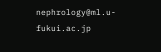nephrology@ml.u-fukui.ac.jp